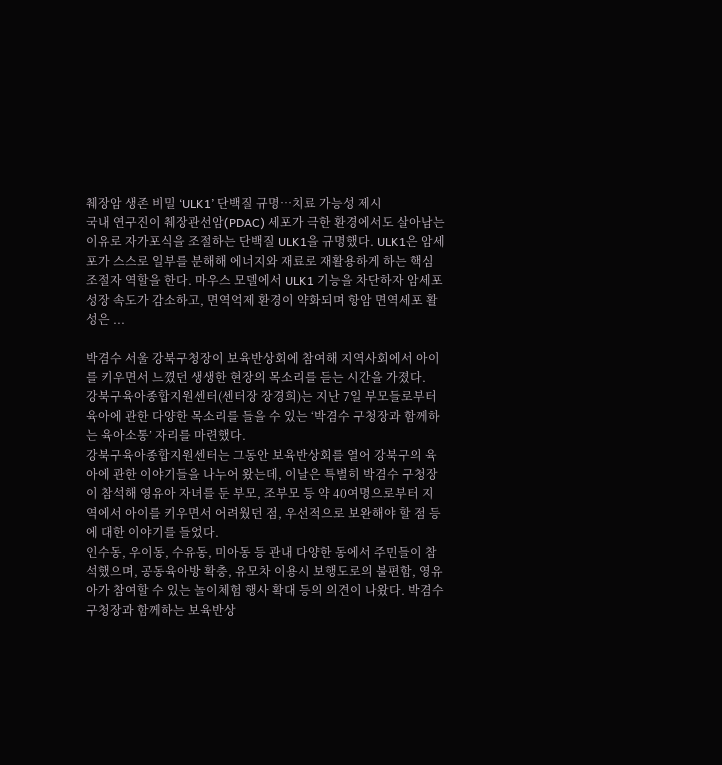췌장암 생존 비밀 ‘ULK1’ 단백질 규명…치료 가능성 제시
국내 연구진이 췌장관선암(PDAC) 세포가 극한 환경에서도 살아남는 이유로 자가포식을 조절하는 단백질 ULK1을 규명했다. ULK1은 암세포가 스스로 일부를 분해해 에너지와 재료로 재활용하게 하는 핵심 조절자 역할을 한다. 마우스 모델에서 ULK1 기능을 차단하자 암세포 성장 속도가 감소하고, 면역억제 환경이 약화되며 항암 면역세포 활성은 ...

박겸수 서울 강북구청장이 보육반상회에 참여해 지역사회에서 아이를 키우면서 느꼈던 생생한 현장의 목소리를 듣는 시간을 가졌다.
강북구육아종합지원센터(센터장 장경희)는 지난 7일 부모들로부터 육아에 관한 다양한 목소리를 들을 수 있는 ‘박겸수 구청장과 함께하는 육아소통’ 자리를 마련했다.
강북구육아종합지원센터는 그동안 보육반상회를 열어 강북구의 육아에 관한 이야기들을 나누어 왔는데, 이날은 특별히 박겸수 구청장이 참석해 영유아 자녀를 둔 부모, 조부모 등 약 40여명으로부터 지역에서 아이를 키우면서 어려웠던 점, 우선적으로 보완해야 할 점 등에 대한 이야기를 들었다.
인수동, 우이동, 수유동, 미아동 등 관내 다양한 동에서 주민들이 참석했으며, 공동육아방 확충, 유모차 이용시 보행도로의 불편함, 영유아가 참여할 수 있는 놀이체험 행사 확대 등의 의견이 나왔다. 박겸수 구청장과 함께하는 보육반상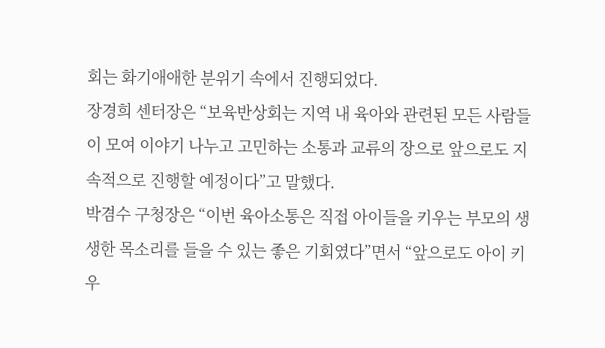회는 화기애애한 분위기 속에서 진행되었다.
장경희 센터장은 “보육반상회는 지역 내 육아와 관련된 모든 사람들이 모여 이야기 나누고 고민하는 소통과 교류의 장으로 앞으로도 지속적으로 진행할 예정이다”고 말했다.
박겸수 구청장은 “이번 육아소통은 직접 아이들을 키우는 부모의 생생한 목소리를 들을 수 있는 좋은 기회였다”면서 “앞으로도 아이 키우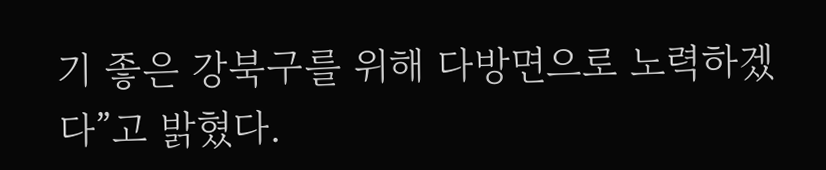기 좋은 강북구를 위해 다방면으로 노력하겠다”고 밝혔다.